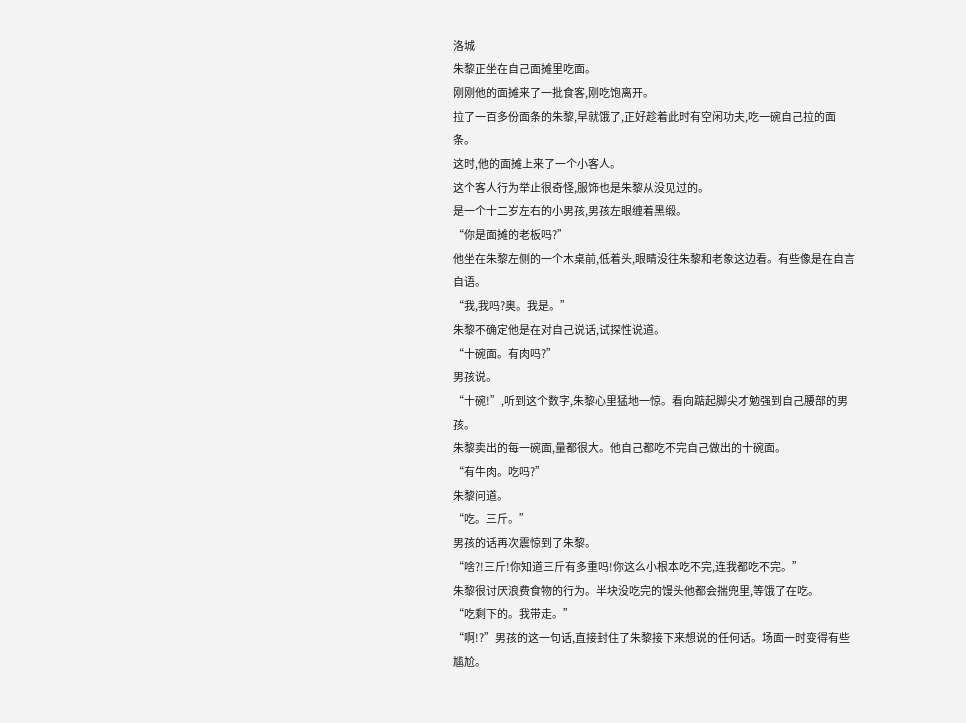洛城
朱黎正坐在自己面摊里吃面。
刚刚他的面摊来了一批食客,刚吃饱离开。
拉了一百多份面条的朱黎,早就饿了,正好趁着此时有空闲功夫,吃一碗自己拉的面条。
这时,他的面摊上来了一个小客人。
这个客人行为举止很奇怪,服饰也是朱黎从没见过的。
是一个十二岁左右的小男孩,男孩左眼缠着黑缎。
“你是面摊的老板吗?”
他坐在朱黎左侧的一个木桌前,低着头,眼睛没往朱黎和老象这边看。有些像是在自言自语。
“我,我吗?奥。我是。”
朱黎不确定他是在对自己说话,试探性说道。
“十碗面。有肉吗?”
男孩说。
“十碗!”,听到这个数字,朱黎心里猛地一惊。看向踮起脚尖才勉强到自己腰部的男孩。
朱黎卖出的每一碗面,量都很大。他自己都吃不完自己做出的十碗面。
“有牛肉。吃吗?”
朱黎问道。
“吃。三斤。”
男孩的话再次震惊到了朱黎。
“啥?!三斤!你知道三斤有多重吗!你这么小根本吃不完,连我都吃不完。”
朱黎很讨厌浪费食物的行为。半块没吃完的馒头他都会揣兜里,等饿了在吃。
“吃剩下的。我带走。”
“啊!?”男孩的这一句话,直接封住了朱黎接下来想说的任何话。场面一时变得有些尴尬。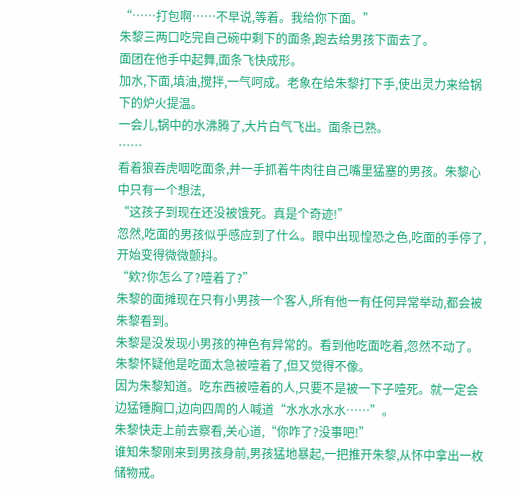“……打包啊……不早说,等着。我给你下面。”
朱黎三两口吃完自己碗中剩下的面条,跑去给男孩下面去了。
面团在他手中起舞,面条飞快成形。
加水,下面,填油,搅拌,一气呵成。老象在给朱黎打下手,使出灵力来给锅下的炉火提温。
一会儿,锅中的水沸腾了,大片白气飞出。面条已熟。
……
看着狼吞虎咽吃面条,并一手抓着牛肉往自己嘴里猛塞的男孩。朱黎心中只有一个想法,
“这孩子到现在还没被饿死。真是个奇迹!”
忽然,吃面的男孩似乎感应到了什么。眼中出现惶恐之色,吃面的手停了,开始变得微微颤抖。
“欸?你怎么了?噎着了?”
朱黎的面摊现在只有小男孩一个客人,所有他一有任何异常举动,都会被朱黎看到。
朱黎是没发现小男孩的神色有异常的。看到他吃面吃着,忽然不动了。朱黎怀疑他是吃面太急被噎着了,但又觉得不像。
因为朱黎知道。吃东西被噎着的人,只要不是被一下子噎死。就一定会边猛锤胸口,边向四周的人喊道“水水水水水……”。
朱黎快走上前去察看,关心道,“你咋了?没事吧!”
谁知朱黎刚来到男孩身前,男孩猛地暴起,一把推开朱黎,从怀中拿出一枚储物戒。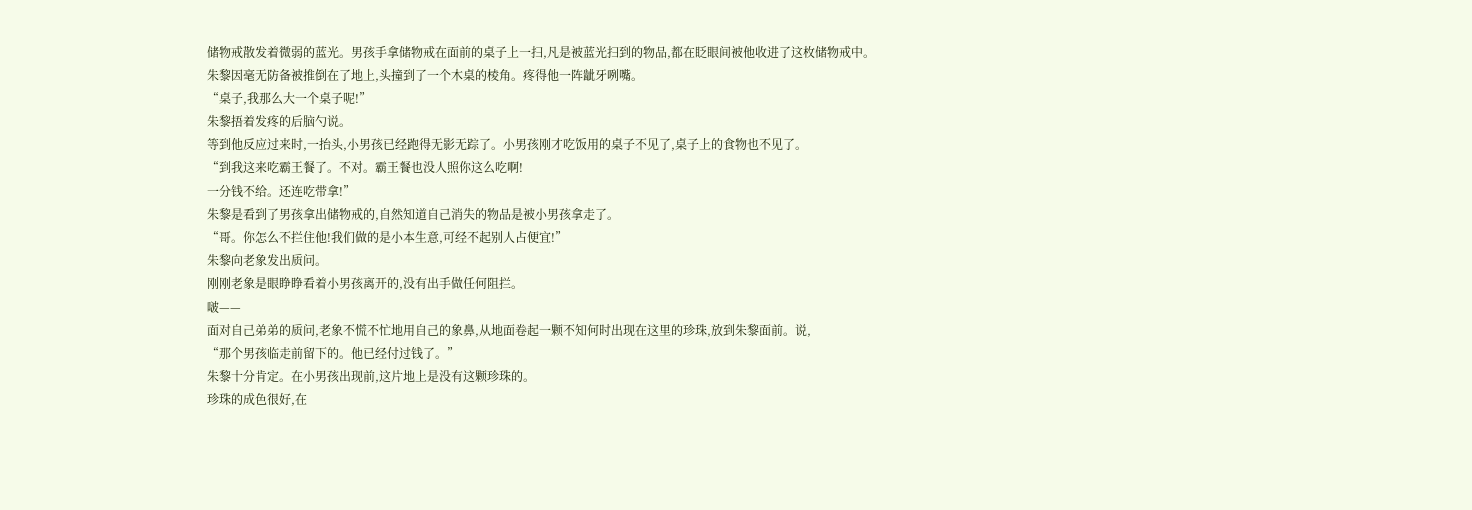储物戒散发着微弱的蓝光。男孩手拿储物戒在面前的桌子上一扫,凡是被蓝光扫到的物品,都在眨眼间被他收进了这枚储物戒中。
朱黎因毫无防备被推倒在了地上,头撞到了一个木桌的棱角。疼得他一阵龇牙咧嘴。
“桌子,我那么大一个桌子呢!”
朱黎捂着发疼的后脑勺说。
等到他反应过来时,一抬头,小男孩已经跑得无影无踪了。小男孩刚才吃饭用的桌子不见了,桌子上的食物也不见了。
“到我这来吃霸王餐了。不对。霸王餐也没人照你这么吃啊!
一分钱不给。还连吃带拿!”
朱黎是看到了男孩拿出储物戒的,自然知道自己消失的物品是被小男孩拿走了。
“哥。你怎么不拦住他!我们做的是小本生意,可经不起别人占便宜!”
朱黎向老象发出质问。
刚刚老象是眼睁睁看着小男孩离开的,没有出手做任何阻拦。
啵——
面对自己弟弟的质问,老象不慌不忙地用自己的象鼻,从地面卷起一颗不知何时出现在这里的珍珠,放到朱黎面前。说,
“那个男孩临走前留下的。他已经付过钱了。”
朱黎十分肯定。在小男孩出现前,这片地上是没有这颗珍珠的。
珍珠的成色很好,在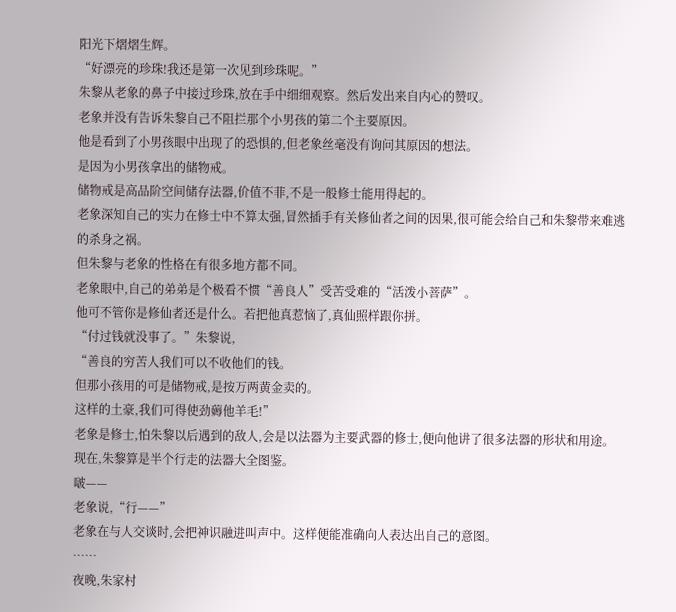阳光下熠熠生辉。
“好漂亮的珍珠!我还是第一次见到珍珠呢。”
朱黎从老象的鼻子中接过珍珠,放在手中细细观察。然后发出来自内心的赞叹。
老象并没有告诉朱黎自己不阻拦那个小男孩的第二个主要原因。
他是看到了小男孩眼中出现了的恐惧的,但老象丝毫没有询问其原因的想法。
是因为小男孩拿出的储物戒。
储物戒是高品阶空间储存法器,价值不菲,不是一般修士能用得起的。
老象深知自己的实力在修士中不算太强,冒然插手有关修仙者之间的因果,很可能会给自己和朱黎带来难逃的杀身之祸。
但朱黎与老象的性格在有很多地方都不同。
老象眼中,自己的弟弟是个极看不惯“善良人”受苦受难的“活泼小菩萨”。
他可不管你是修仙者还是什么。若把他真惹恼了,真仙照样跟你拼。
“付过钱就没事了。”朱黎说,
“善良的穷苦人我们可以不收他们的钱。
但那小孩用的可是储物戒,是按万两黄金卖的。
这样的土豪,我们可得使劲薅他羊毛!”
老象是修士,怕朱黎以后遇到的敌人,会是以法器为主要武器的修士,便向他讲了很多法器的形状和用途。
现在,朱黎算是半个行走的法器大全图鉴。
啵——
老象说,“行——”
老象在与人交谈时,会把神识融进叫声中。这样便能准确向人表达出自己的意图。
……
夜晚,朱家村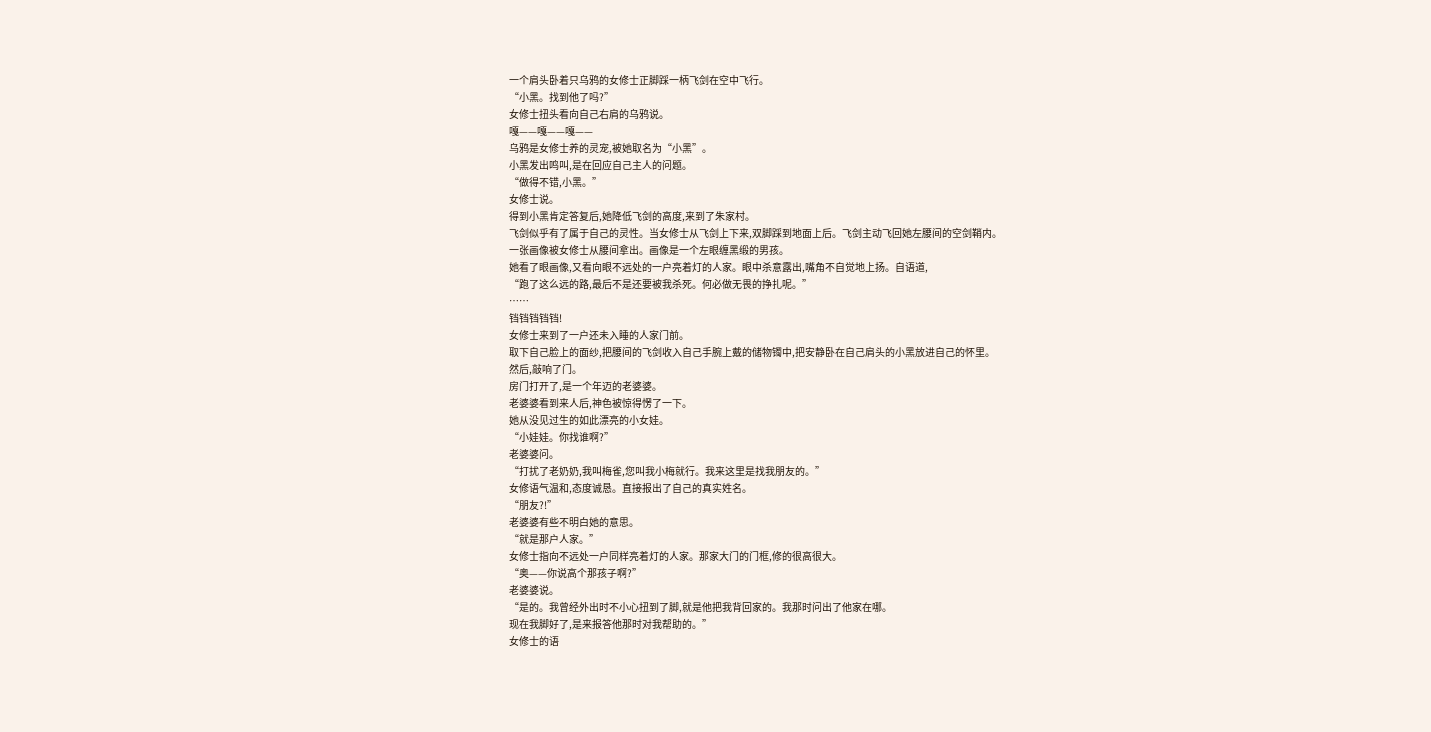一个肩头卧着只乌鸦的女修士正脚踩一柄飞剑在空中飞行。
“小黑。找到他了吗?”
女修士扭头看向自己右肩的乌鸦说。
嘎——嘎——嘎——
乌鸦是女修士养的灵宠,被她取名为“小黑”。
小黑发出鸣叫,是在回应自己主人的问题。
“做得不错,小黑。”
女修士说。
得到小黑肯定答复后,她降低飞剑的高度,来到了朱家村。
飞剑似乎有了属于自己的灵性。当女修士从飞剑上下来,双脚踩到地面上后。飞剑主动飞回她左腰间的空剑鞘内。
一张画像被女修士从腰间拿出。画像是一个左眼缠黑缎的男孩。
她看了眼画像,又看向眼不远处的一户亮着灯的人家。眼中杀意露出,嘴角不自觉地上扬。自语道,
“跑了这么远的路,最后不是还要被我杀死。何必做无畏的挣扎呢。”
……
铛铛铛铛铛!
女修士来到了一户还未入睡的人家门前。
取下自己脸上的面纱,把腰间的飞剑收入自己手腕上戴的储物镯中,把安静卧在自己肩头的小黑放进自己的怀里。
然后,敲响了门。
房门打开了,是一个年迈的老婆婆。
老婆婆看到来人后,神色被惊得愣了一下。
她从没见过生的如此漂亮的小女娃。
“小娃娃。你找谁啊?”
老婆婆问。
“打扰了老奶奶,我叫梅雀,您叫我小梅就行。我来这里是找我朋友的。”
女修语气温和,态度诚恳。直接报出了自己的真实姓名。
“朋友?!”
老婆婆有些不明白她的意思。
“就是那户人家。”
女修士指向不远处一户同样亮着灯的人家。那家大门的门框,修的很高很大。
“奥——你说高个那孩子啊?”
老婆婆说。
“是的。我曾经外出时不小心扭到了脚,就是他把我背回家的。我那时问出了他家在哪。
现在我脚好了,是来报答他那时对我帮助的。”
女修士的语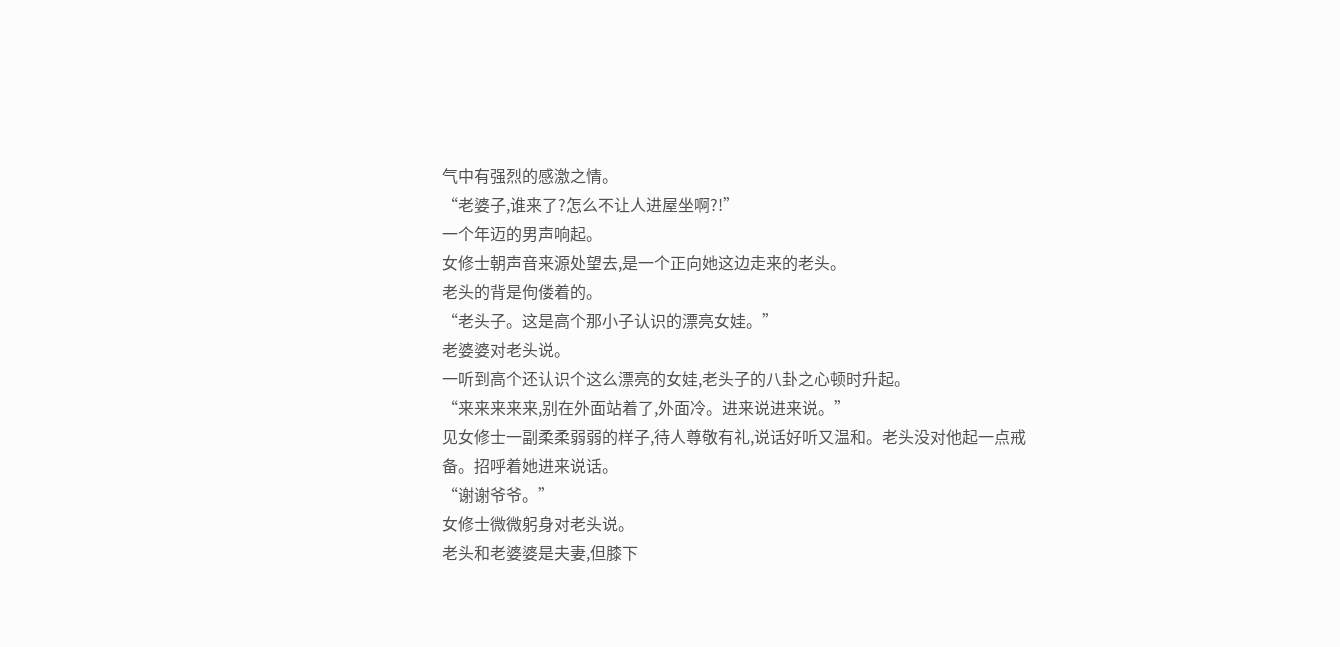气中有强烈的感激之情。
“老婆子,谁来了?怎么不让人进屋坐啊?!”
一个年迈的男声响起。
女修士朝声音来源处望去,是一个正向她这边走来的老头。
老头的背是佝偻着的。
“老头子。这是高个那小子认识的漂亮女娃。”
老婆婆对老头说。
一听到高个还认识个这么漂亮的女娃,老头子的八卦之心顿时升起。
“来来来来来,别在外面站着了,外面冷。进来说进来说。”
见女修士一副柔柔弱弱的样子,待人尊敬有礼,说话好听又温和。老头没对他起一点戒备。招呼着她进来说话。
“谢谢爷爷。”
女修士微微躬身对老头说。
老头和老婆婆是夫妻,但膝下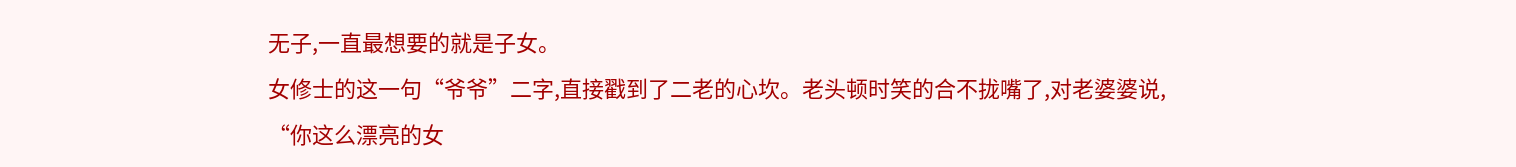无子,一直最想要的就是子女。
女修士的这一句“爷爷”二字,直接戳到了二老的心坎。老头顿时笑的合不拢嘴了,对老婆婆说,
“你这么漂亮的女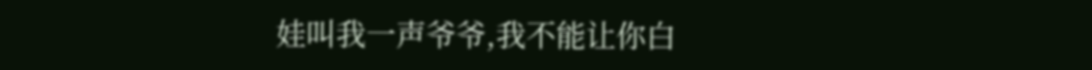娃叫我一声爷爷,我不能让你白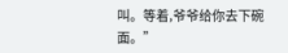叫。等着,爷爷给你去下碗面。”